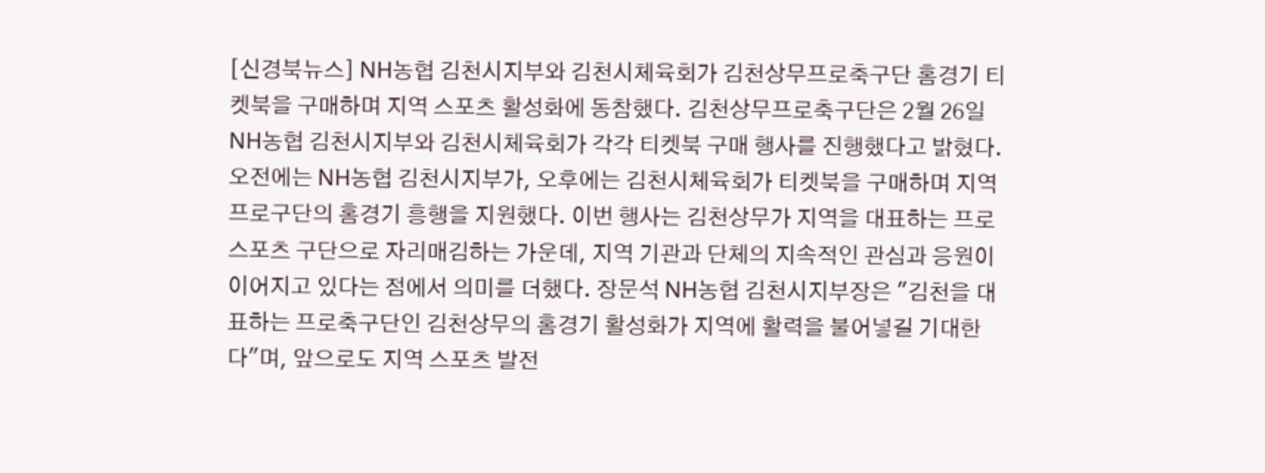[신경북뉴스] NH농협 김천시지부와 김천시체육회가 김천상무프로축구단 홈경기 티켓북을 구매하며 지역 스포츠 활성화에 동참했다. 김천상무프로축구단은 2월 26일 NH농협 김천시지부와 김천시체육회가 각각 티켓북 구매 행사를 진행했다고 밝혔다. 오전에는 NH농협 김천시지부가, 오후에는 김천시체육회가 티켓북을 구매하며 지역 프로구단의 홈경기 흥행을 지원했다. 이번 행사는 김천상무가 지역을 대표하는 프로스포츠 구단으로 자리매김하는 가운데, 지역 기관과 단체의 지속적인 관심과 응원이 이어지고 있다는 점에서 의미를 더했다. 장문석 NH농협 김천시지부장은 "김천을 대표하는 프로축구단인 김천상무의 홈경기 활성화가 지역에 활력을 불어넣길 기대한다"며, 앞으로도 지역 스포츠 발전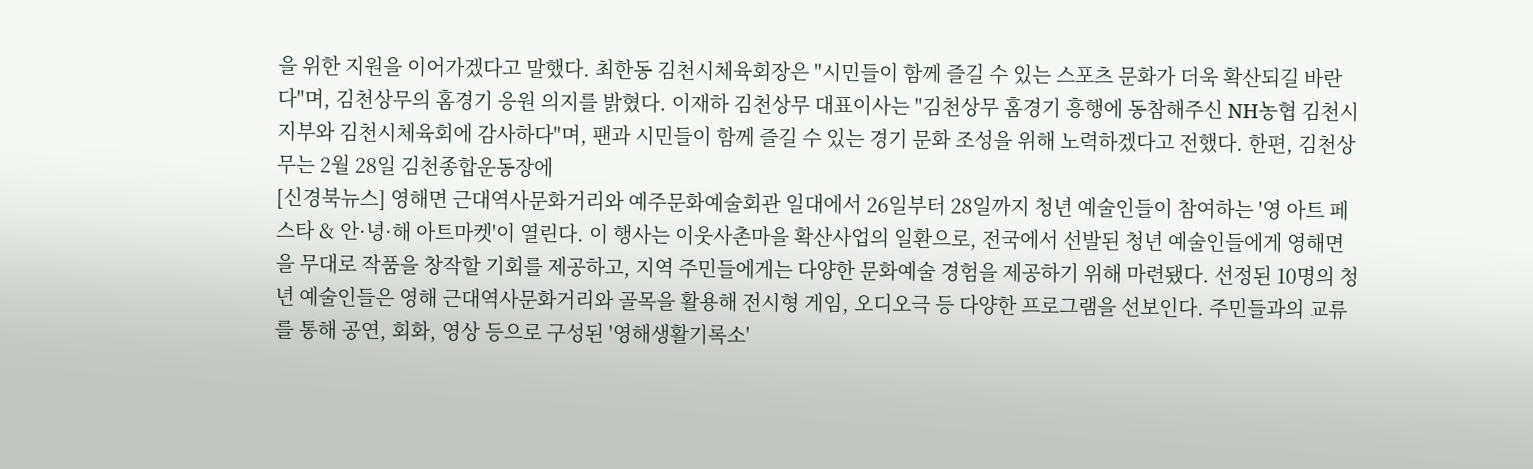을 위한 지원을 이어가겠다고 말했다. 최한동 김천시체육회장은 "시민들이 함께 즐길 수 있는 스포츠 문화가 더욱 확산되길 바란다"며, 김천상무의 홈경기 응원 의지를 밝혔다. 이재하 김천상무 대표이사는 "김천상무 홈경기 흥행에 동참해주신 NH농협 김천시지부와 김천시체육회에 감사하다"며, 팬과 시민들이 함께 즐길 수 있는 경기 문화 조성을 위해 노력하겠다고 전했다. 한편, 김천상무는 2월 28일 김천종합운동장에
[신경북뉴스] 영해면 근대역사문화거리와 예주문화예술회관 일대에서 26일부터 28일까지 청년 예술인들이 참여하는 '영 아트 페스타 & 안·녕·해 아트마켓'이 열린다. 이 행사는 이웃사촌마을 확산사업의 일환으로, 전국에서 선발된 청년 예술인들에게 영해면을 무대로 작품을 창작할 기회를 제공하고, 지역 주민들에게는 다양한 문화예술 경험을 제공하기 위해 마련됐다. 선정된 10명의 청년 예술인들은 영해 근대역사문화거리와 골목을 활용해 전시형 게임, 오디오극 등 다양한 프로그램을 선보인다. 주민들과의 교류를 통해 공연, 회화, 영상 등으로 구성된 '영해생활기록소'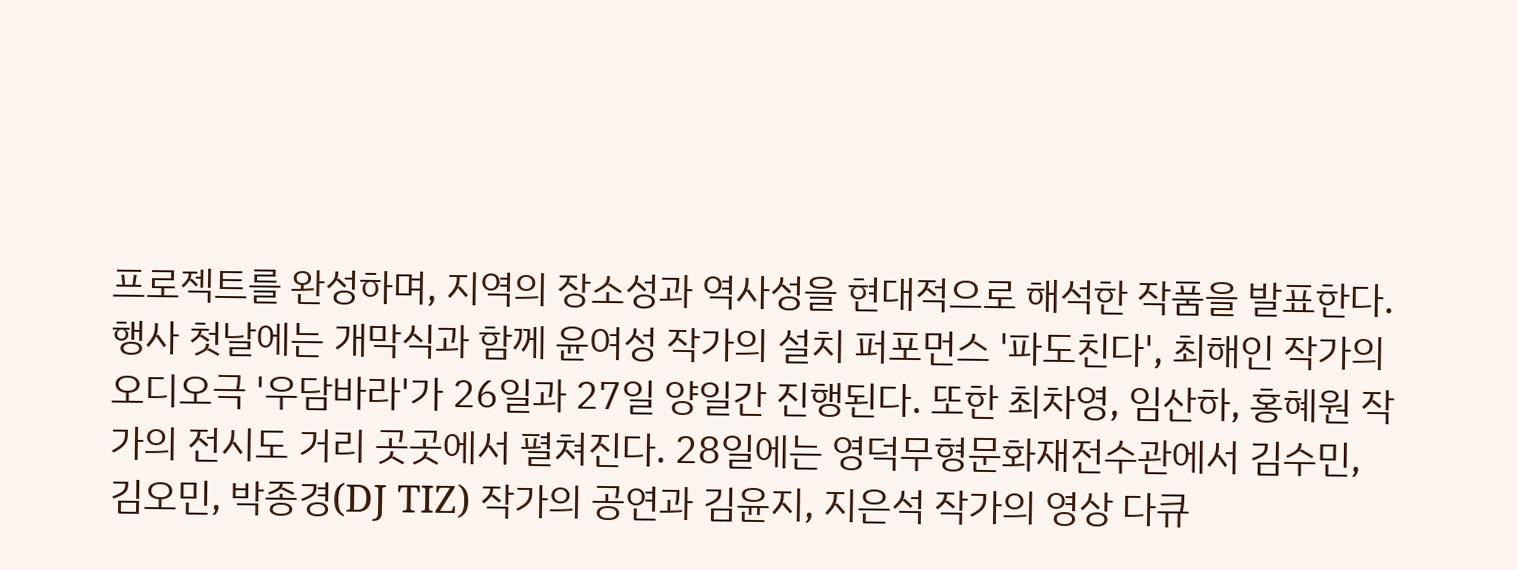프로젝트를 완성하며, 지역의 장소성과 역사성을 현대적으로 해석한 작품을 발표한다. 행사 첫날에는 개막식과 함께 윤여성 작가의 설치 퍼포먼스 '파도친다', 최해인 작가의 오디오극 '우담바라'가 26일과 27일 양일간 진행된다. 또한 최차영, 임산하, 홍혜원 작가의 전시도 거리 곳곳에서 펼쳐진다. 28일에는 영덕무형문화재전수관에서 김수민, 김오민, 박종경(DJ TIZ) 작가의 공연과 김윤지, 지은석 작가의 영상 다큐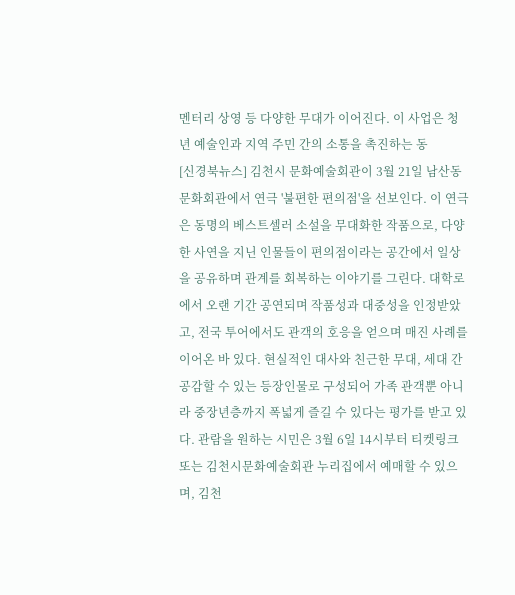멘터리 상영 등 다양한 무대가 이어진다. 이 사업은 청년 예술인과 지역 주민 간의 소통을 촉진하는 동
[신경북뉴스] 김천시 문화예술회관이 3월 21일 남산동 문화회관에서 연극 '불편한 편의점'을 선보인다. 이 연극은 동명의 베스트셀러 소설을 무대화한 작품으로, 다양한 사연을 지닌 인물들이 편의점이라는 공간에서 일상을 공유하며 관계를 회복하는 이야기를 그린다. 대학로에서 오랜 기간 공연되며 작품성과 대중성을 인정받았고, 전국 투어에서도 관객의 호응을 얻으며 매진 사례를 이어온 바 있다. 현실적인 대사와 친근한 무대, 세대 간 공감할 수 있는 등장인물로 구성되어 가족 관객뿐 아니라 중장년층까지 폭넓게 즐길 수 있다는 평가를 받고 있다. 관람을 원하는 시민은 3월 6일 14시부터 티켓링크 또는 김천시문화예술회관 누리집에서 예매할 수 있으며, 김천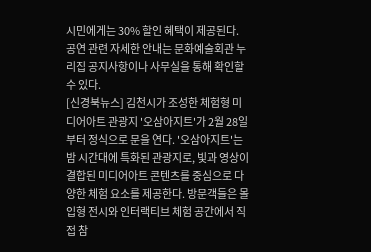시민에게는 30% 할인 혜택이 제공된다. 공연 관련 자세한 안내는 문화예술회관 누리집 공지사항이나 사무실을 통해 확인할 수 있다.
[신경북뉴스] 김천시가 조성한 체험형 미디어아트 관광지 '오삼아지트'가 2월 28일부터 정식으로 문을 연다. '오삼아지트'는 밤 시간대에 특화된 관광지로, 빛과 영상이 결합된 미디어아트 콘텐츠를 중심으로 다양한 체험 요소를 제공한다. 방문객들은 몰입형 전시와 인터랙티브 체험 공간에서 직접 참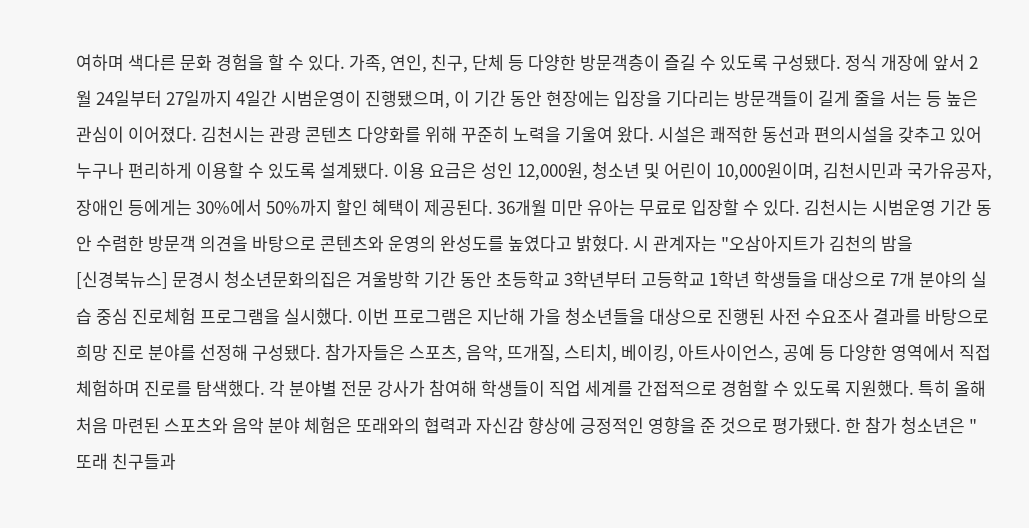여하며 색다른 문화 경험을 할 수 있다. 가족, 연인, 친구, 단체 등 다양한 방문객층이 즐길 수 있도록 구성됐다. 정식 개장에 앞서 2월 24일부터 27일까지 4일간 시범운영이 진행됐으며, 이 기간 동안 현장에는 입장을 기다리는 방문객들이 길게 줄을 서는 등 높은 관심이 이어졌다. 김천시는 관광 콘텐츠 다양화를 위해 꾸준히 노력을 기울여 왔다. 시설은 쾌적한 동선과 편의시설을 갖추고 있어 누구나 편리하게 이용할 수 있도록 설계됐다. 이용 요금은 성인 12,000원, 청소년 및 어린이 10,000원이며, 김천시민과 국가유공자, 장애인 등에게는 30%에서 50%까지 할인 혜택이 제공된다. 36개월 미만 유아는 무료로 입장할 수 있다. 김천시는 시범운영 기간 동안 수렴한 방문객 의견을 바탕으로 콘텐츠와 운영의 완성도를 높였다고 밝혔다. 시 관계자는 "오삼아지트가 김천의 밤을
[신경북뉴스] 문경시 청소년문화의집은 겨울방학 기간 동안 초등학교 3학년부터 고등학교 1학년 학생들을 대상으로 7개 분야의 실습 중심 진로체험 프로그램을 실시했다. 이번 프로그램은 지난해 가을 청소년들을 대상으로 진행된 사전 수요조사 결과를 바탕으로 희망 진로 분야를 선정해 구성됐다. 참가자들은 스포츠, 음악, 뜨개질, 스티치, 베이킹, 아트사이언스, 공예 등 다양한 영역에서 직접 체험하며 진로를 탐색했다. 각 분야별 전문 강사가 참여해 학생들이 직업 세계를 간접적으로 경험할 수 있도록 지원했다. 특히 올해 처음 마련된 스포츠와 음악 분야 체험은 또래와의 협력과 자신감 향상에 긍정적인 영향을 준 것으로 평가됐다. 한 참가 청소년은 "또래 친구들과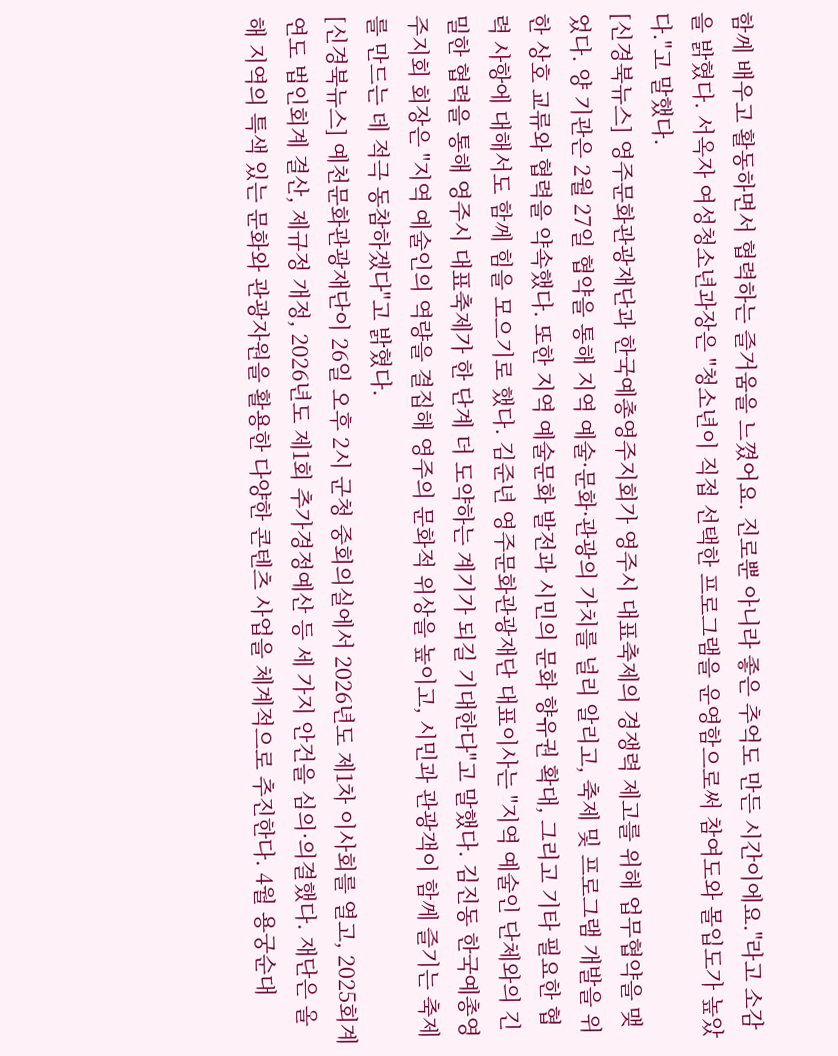함께 배우고 활동하면서 협력하는 즐거움을 느꼈어요. 진로뿐 아니라 좋은 추억도 만든 시간이에요."라고 소감을 밝혔다. 서옥자 여성청소년과장은 "청소년이 직접 선택한 프로그램을 운영함으로써 참여도와 몰입도가 높았다."고 말했다.
[신경북뉴스] 영주문화관광재단과 한국예총영주지회가 영주시 대표축제의 경쟁력 제고를 위해 업무협약을 맺었다. 양 기관은 2월 27일 협약을 통해 지역 예술·문화·관광의 가치를 널리 알리고, 축제 및 프로그램 개발을 위한 상호 교류와 협력을 약속했다. 또한 지역 예술문화 발전과 시민의 문화 향유권 확대, 그리고 기타 필요한 협력 사항에 대해서도 함께 힘을 모으기로 했다. 김준년 영주문화관광재단 대표이사는 "지역 예술인 단체와의 긴밀한 협력을 통해 영주시 대표축제가 한 단계 더 도약하는 계기가 되길 기대한다"고 말했다. 김진동 한국예총영주지회 회장은 "지역 예술인의 역량을 결집해 영주의 문화적 위상을 높이고, 시민과 관광객이 함께 즐기는 축제를 만드는 데 적극 동참하겠다"고 밝혔다.
[신경북뉴스] 예천문화관광재단이 26일 오후 2시 군청 중회의실에서 2026년도 제1차 이사회를 열고, 2025회계연도 법인회계 결산, 제규정 개정, 2026년도 제1회 추가경정예산 등 세 가지 안건을 심의·의결했다. 재단은 올해 지역의 특색 있는 문화와 관광자원을 활용한 다양한 콘텐츠 사업을 체계적으로 추진한다. 4월 용궁순대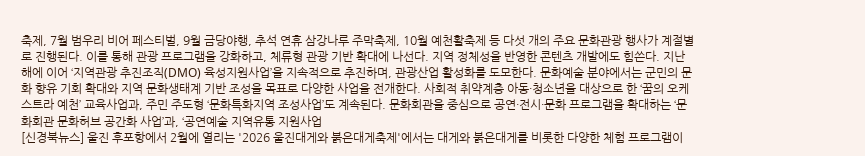축제, 7월 범우리 비어 페스티벌, 9월 금당야행, 추석 연휴 삼강나루 주막축제, 10월 예천활축제 등 다섯 개의 주요 문화관광 행사가 계절별로 진행된다. 이를 통해 관광 프로그램을 강화하고, 체류형 관광 기반 확대에 나선다. 지역 정체성을 반영한 콘텐츠 개발에도 힘쓴다. 지난해에 이어 ‘지역관광 추진조직(DMO) 육성지원사업’을 지속적으로 추진하며, 관광산업 활성화를 도모한다. 문화예술 분야에서는 군민의 문화 향유 기회 확대와 지역 문화생태계 기반 조성을 목표로 다양한 사업을 전개한다. 사회적 취약계층 아동·청소년을 대상으로 한 ‘꿈의 오케스트라 예천’ 교육사업과, 주민 주도형 ‘문화특화지역 조성사업’도 계속된다. 문화회관을 중심으로 공연·전시·문화 프로그램을 확대하는 ‘문화회관 문화허브 공간화 사업’과, ‘공연예술 지역유통 지원사업
[신경북뉴스] 울진 후포항에서 2월에 열리는 '2026 울진대게와 붉은대게축제'에서는 대게와 붉은대게를 비롯한 다양한 체험 프로그램이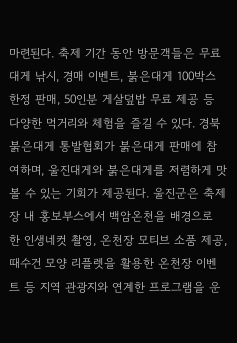마련된다. 축제 기간 동안 방문객들은 무료 대게 낚시, 경매 이벤트, 붉은대게 100박스 한정 판매, 50인분 게살덮밥 무료 제공 등 다양한 먹거리와 체험을 즐길 수 있다. 경북 붉은대게 통발협회가 붉은대게 판매에 참여하며, 울진대게와 붉은대게를 저렴하게 맛볼 수 있는 기회가 제공된다. 울진군은 축제장 내 홍보부스에서 백암온천을 배경으로 한 인생네컷 촬영, 온천장 모티브 소품 제공, 때수건 모양 리플렛을 활용한 온천장 이벤트 등 지역 관광지와 연계한 프로그램을 운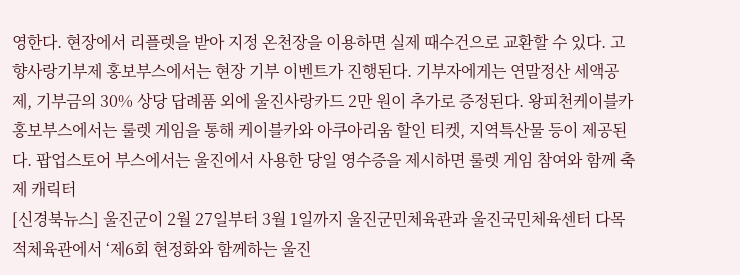영한다. 현장에서 리플렛을 받아 지정 온천장을 이용하면 실제 때수건으로 교환할 수 있다. 고향사랑기부제 홍보부스에서는 현장 기부 이벤트가 진행된다. 기부자에게는 연말정산 세액공제, 기부금의 30% 상당 답례품 외에 울진사랑카드 2만 원이 추가로 증정된다. 왕피천케이블카 홍보부스에서는 룰렛 게임을 통해 케이블카와 아쿠아리움 할인 티켓, 지역특산물 등이 제공된다. 팝업스토어 부스에서는 울진에서 사용한 당일 영수증을 제시하면 룰렛 게임 참여와 함께 축제 캐릭터
[신경북뉴스] 울진군이 2월 27일부터 3월 1일까지 울진군민체육관과 울진국민체육센터 다목적체육관에서 ‘제6회 현정화와 함께하는 울진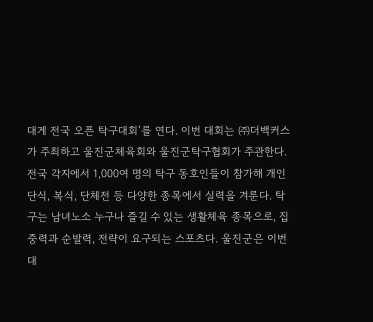대게 전국 오픈 탁구대회’를 연다. 이번 대회는 ㈜더백커스가 주최하고 울진군체육회와 울진군탁구협회가 주관한다. 전국 각지에서 1,000여 명의 탁구 동호인들이 참가해 개인 단식, 복식, 단체전 등 다양한 종목에서 실력을 겨룬다. 탁구는 남녀노소 누구나 즐길 수 있는 생활체육 종목으로, 집중력과 순발력, 전략이 요구되는 스포츠다. 울진군은 이번 대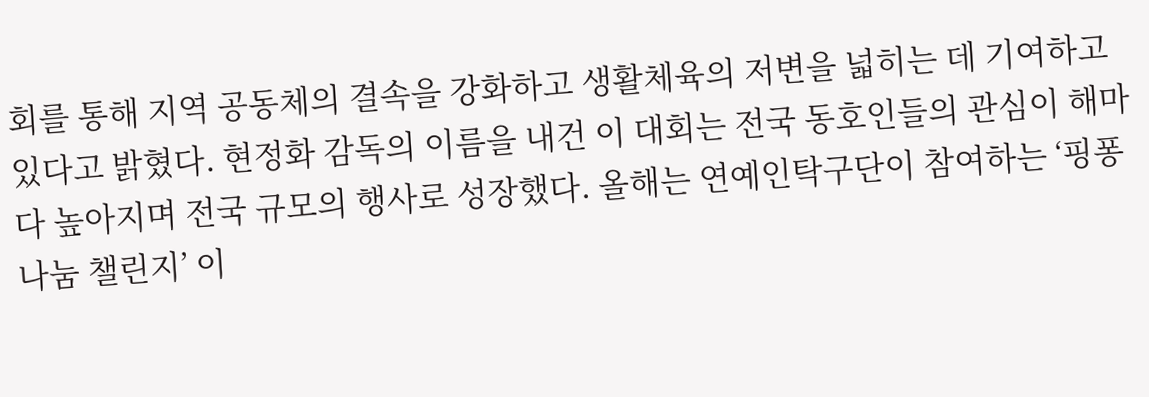회를 통해 지역 공동체의 결속을 강화하고 생활체육의 저변을 넓히는 데 기여하고 있다고 밝혔다. 현정화 감독의 이름을 내건 이 대회는 전국 동호인들의 관심이 해마다 높아지며 전국 규모의 행사로 성장했다. 올해는 연예인탁구단이 참여하는 ‘핑퐁 나눔 챌린지’ 이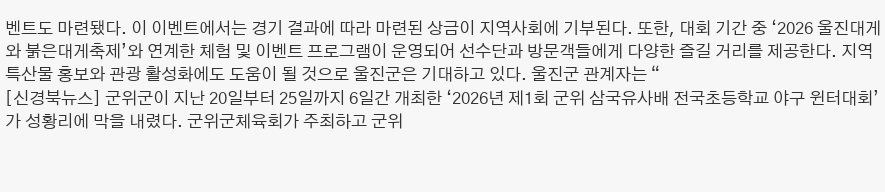벤트도 마련됐다. 이 이벤트에서는 경기 결과에 따라 마련된 상금이 지역사회에 기부된다. 또한, 대회 기간 중 ‘2026 울진대게와 붉은대게축제’와 연계한 체험 및 이벤트 프로그램이 운영되어 선수단과 방문객들에게 다양한 즐길 거리를 제공한다. 지역 특산물 홍보와 관광 활성화에도 도움이 될 것으로 울진군은 기대하고 있다. 울진군 관계자는 “
[신경북뉴스] 군위군이 지난 20일부터 25일까지 6일간 개최한 ‘2026년 제1회 군위 삼국유사배 전국초등학교 야구 윈터대회’가 성황리에 막을 내렸다. 군위군체육회가 주최하고 군위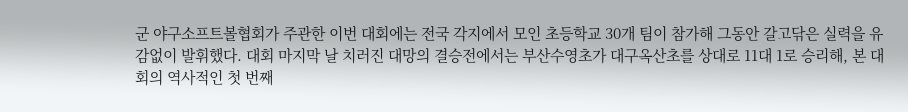군 야구소프트볼협회가 주관한 이번 대회에는 전국 각지에서 모인 초등학교 30개 팀이 참가해 그동안 갈고닦은 실력을 유감없이 발휘했다. 대회 마지막 날 치러진 대망의 결승전에서는 부산수영초가 대구옥산초를 상대로 11대 1로 승리해, 본 대회의 역사적인 첫 번째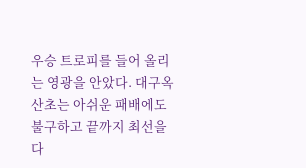우승 트로피를 들어 올리는 영광을 안았다. 대구옥산초는 아쉬운 패배에도 불구하고 끝까지 최선을 다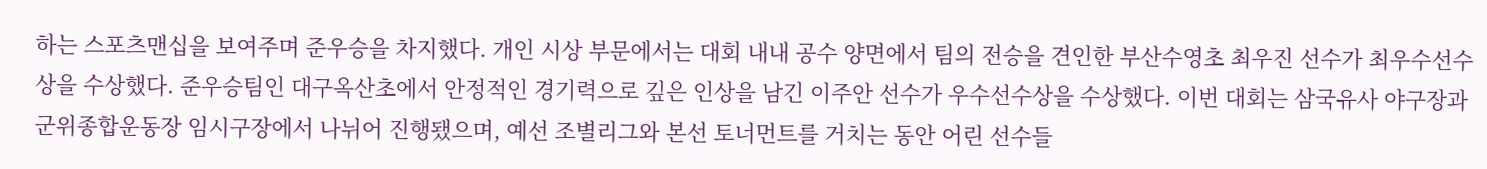하는 스포츠맨십을 보여주며 준우승을 차지했다. 개인 시상 부문에서는 대회 내내 공수 양면에서 팀의 전승을 견인한 부산수영초 최우진 선수가 최우수선수상을 수상했다. 준우승팀인 대구옥산초에서 안정적인 경기력으로 깊은 인상을 남긴 이주안 선수가 우수선수상을 수상했다. 이번 대회는 삼국유사 야구장과 군위종합운동장 임시구장에서 나뉘어 진행됐으며, 예선 조별리그와 본선 토너먼트를 거치는 동안 어린 선수들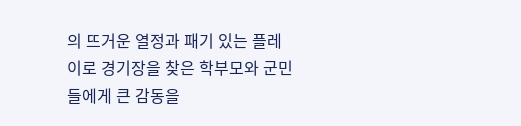의 뜨거운 열정과 패기 있는 플레이로 경기장을 찾은 학부모와 군민들에게 큰 감동을